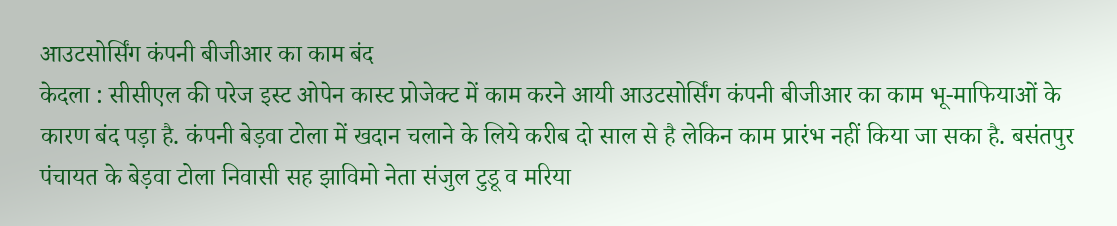आउटसोर्सिंग कंपनी बीजीआर का काम बंद
केदला : सीसीएल की परेज इस्ट ओपेन कास्ट प्रोजेक्ट में काम करने आयी आउटसोर्सिंग कंपनी बीजीआर का काम भू-माफियाओं के कारण बंद पड़ा है. कंपनी बेड़वा टोला में खदान चलाने के लिये करीब दो साल से है लेकिन काम प्रारंभ नहीं किया जा सका है. बसंतपुर पंचायत के बेड़वा टोला निवासी सह झाविमो नेता संजुल टुडू व मरिया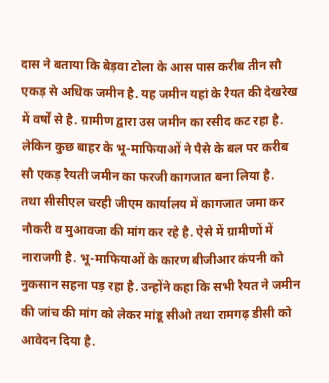दास ने बताया कि बेड़वा टोला के आस पास करीब तीन सौ एकड़ से अधिक जमीन है. यह जमीन यहां के रैयत की देखरेख में वर्षों से है. ग्रामीण द्वारा उस जमीन का रसीद कट रहा है. लेकिन कुछ बाहर के भू-माफियाओं ने पैसे के बल पर करीब सौ एकड़ रैयती जमीन का फरजी कागजात बना लिया है.
तथा सीसीएल चरही जीएम कार्यालय में कागजात जमा कर नौकरी व मुआवजा की मांग कर रहे है. ऐसे में ग्रामीणों में नाराजगी है. भू-माफियाओं के कारण बीजीआर कंपनी को नुकसान सहना पड़ रहा है. उन्होंने कहा कि सभी रैयत ने जमीन की जांच की मांग को लेकर मांडू सीओ तथा रामगढ़ डीसी को आवेदन दिया है.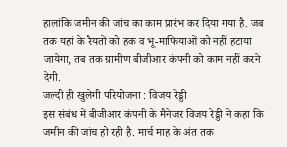हालांकि जमीन की जांच का काम प्रारंभ कर दिया गया है. जब तक यहां के रैयतों को हक व भू-माफियाओं को नहीं हटाया जायेगा, तब तक ग्रामीण बीजीआर कंपनी को काम नहीं करने देगी.
जल्दी ही खुलेगी परियोजना : विजय रेड्डी
इस संबंध में बीजीआर कंपनी के मैनेजर विजय रेड्डी ने कहा कि जमीन की जांच हो रही है. मार्च माह के अंत तक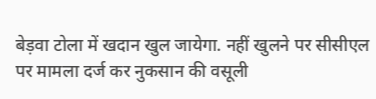बेड़वा टोला में खदान खुल जायेगा. नहीं खुलने पर सीसीएल पर मामला दर्ज कर नुकसान की वसूली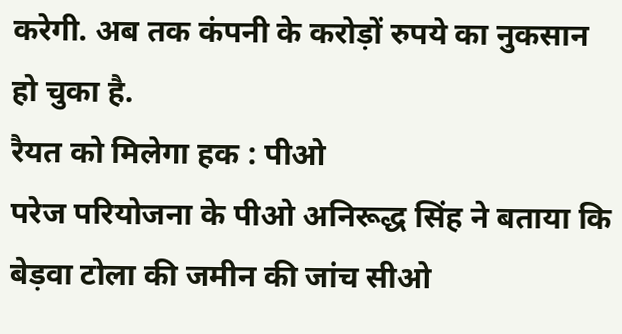करेगी. अब तक कंपनी के करोड़ों रुपये का नुकसान हो चुका है.
रैयत को मिलेगा हक : पीओ
परेज परियोजना के पीओ अनिरूद्ध सिंह ने बताया कि बेड़वा टोला की जमीन की जांच सीओ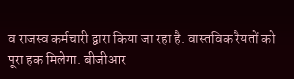व राजस्व कर्मचारी द्वारा किया जा रहा है. वास्तविक रैयतों को पूरा हक मिलेगा. बीजीआर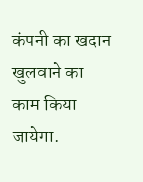कंपनी का खदान खुलवाने का काम किया जायेगा.